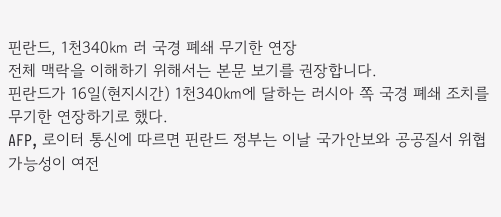핀란드, 1천340㎞ 러 국경 폐쇄 무기한 연장
전체 맥락을 이해하기 위해서는 본문 보기를 권장합니다.
핀란드가 16일(현지시간) 1천340㎞에 달하는 러시아 쪽 국경 폐쇄 조치를 무기한 연장하기로 했다.
AFP, 로이터 통신에 따르면 핀란드 정부는 이날 국가안보와 공공질서 위협 가능성이 여전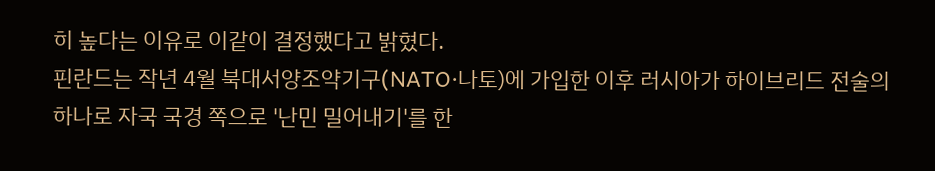히 높다는 이유로 이같이 결정했다고 밝혔다.
핀란드는 작년 4월 북대서양조약기구(NATO·나토)에 가입한 이후 러시아가 하이브리드 전술의 하나로 자국 국경 쪽으로 '난민 밀어내기'를 한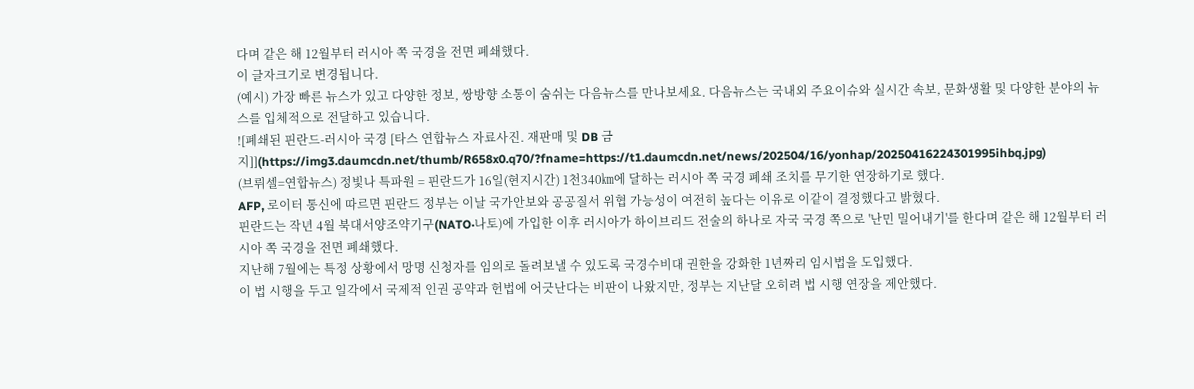다며 같은 해 12월부터 러시아 쪽 국경을 전면 폐쇄했다.
이 글자크기로 변경됩니다.
(예시) 가장 빠른 뉴스가 있고 다양한 정보, 쌍방향 소통이 숨쉬는 다음뉴스를 만나보세요. 다음뉴스는 국내외 주요이슈와 실시간 속보, 문화생활 및 다양한 분야의 뉴스를 입체적으로 전달하고 있습니다.
![폐쇄된 핀란드-러시아 국경 [타스 연합뉴스 자료사진. 재판매 및 DB 금지]](https://img3.daumcdn.net/thumb/R658x0.q70/?fname=https://t1.daumcdn.net/news/202504/16/yonhap/20250416224301995ihbq.jpg)
(브뤼셀=연합뉴스) 정빛나 특파원 = 핀란드가 16일(현지시간) 1천340㎞에 달하는 러시아 쪽 국경 폐쇄 조치를 무기한 연장하기로 했다.
AFP, 로이터 통신에 따르면 핀란드 정부는 이날 국가안보와 공공질서 위협 가능성이 여전히 높다는 이유로 이같이 결정했다고 밝혔다.
핀란드는 작년 4월 북대서양조약기구(NATO·나토)에 가입한 이후 러시아가 하이브리드 전술의 하나로 자국 국경 쪽으로 '난민 밀어내기'를 한다며 같은 해 12월부터 러시아 쪽 국경을 전면 폐쇄했다.
지난해 7월에는 특정 상황에서 망명 신청자를 임의로 돌려보낼 수 있도록 국경수비대 권한을 강화한 1년짜리 임시법을 도입했다.
이 법 시행을 두고 일각에서 국제적 인권 공약과 헌법에 어긋난다는 비판이 나왔지만, 정부는 지난달 오히려 법 시행 연장을 제안했다.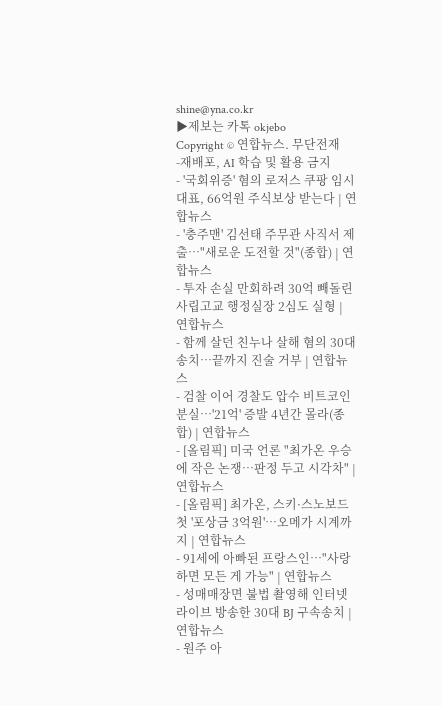shine@yna.co.kr
▶제보는 카톡 okjebo
Copyright © 연합뉴스. 무단전재 -재배포, AI 학습 및 활용 금지
- '국회위증' 혐의 로저스 쿠팡 임시대표, 66억원 주식보상 받는다 | 연합뉴스
- '충주맨' 김선태 주무관 사직서 제출…"새로운 도전할 것"(종합) | 연합뉴스
- 투자 손실 만회하려 30억 빼돌린 사립고교 행정실장 2심도 실형 | 연합뉴스
- 함께 살던 친누나 살해 혐의 30대 송치…끝까지 진술 거부 | 연합뉴스
- 검찰 이어 경찰도 압수 비트코인 분실…'21억' 증발 4년간 몰라(종합) | 연합뉴스
- [올림픽] 미국 언론 "최가온 우승에 작은 논쟁…판정 두고 시각차" | 연합뉴스
- [올림픽] 최가온, 스키·스노보드 첫 '포상금 3억원'…오메가 시계까지 | 연합뉴스
- 91세에 아빠된 프랑스인…"사랑하면 모든 게 가능" | 연합뉴스
- 성매매장면 불법 촬영해 인터넷 라이브 방송한 30대 BJ 구속송치 | 연합뉴스
- 원주 아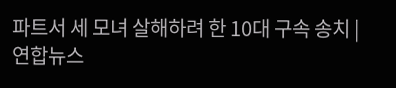파트서 세 모녀 살해하려 한 10대 구속 송치 | 연합뉴스